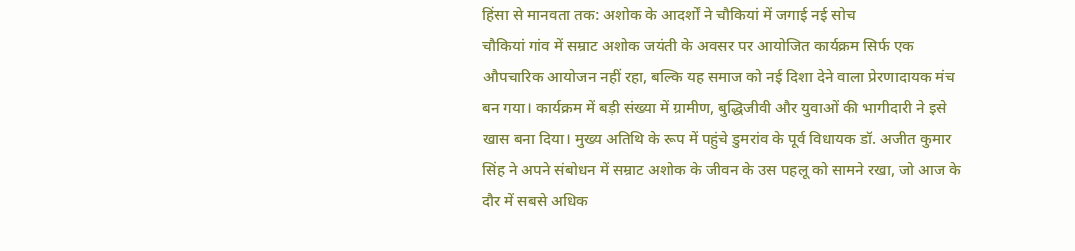हिंसा से मानवता तक: अशोक के आदर्शों ने चौकियां में जगाई नई सोच
चौकियां गांव में सम्राट अशोक जयंती के अवसर पर आयोजित कार्यक्रम सिर्फ एक औपचारिक आयोजन नहीं रहा, बल्कि यह समाज को नई दिशा देने वाला प्रेरणादायक मंच बन गया। कार्यक्रम में बड़ी संख्या में ग्रामीण, बुद्धिजीवी और युवाओं की भागीदारी ने इसे खास बना दिया। मुख्य अतिथि के रूप में पहुंचे डुमरांव के पूर्व विधायक डॉ. अजीत कुमार सिंह ने अपने संबोधन में सम्राट अशोक के जीवन के उस पहलू को सामने रखा, जो आज के दौर में सबसे अधिक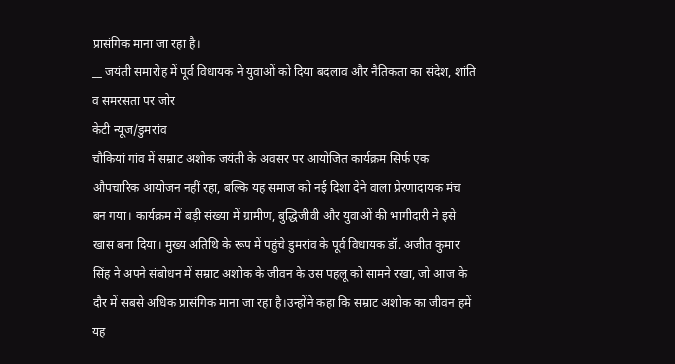प्रासंगिक माना जा रहा है।
__ जयंती समारोह में पूर्व विधायक ने युवाओं को दिया बदलाव और नैतिकता का संदेश, शांति व समरसता पर जोर
केटी न्यूज/डुमरांव
चौकियां गांव में सम्राट अशोक जयंती के अवसर पर आयोजित कार्यक्रम सिर्फ एक औपचारिक आयोजन नहीं रहा, बल्कि यह समाज को नई दिशा देने वाला प्रेरणादायक मंच बन गया। कार्यक्रम में बड़ी संख्या में ग्रामीण, बुद्धिजीवी और युवाओं की भागीदारी ने इसे खास बना दिया। मुख्य अतिथि के रूप में पहुंचे डुमरांव के पूर्व विधायक डॉ. अजीत कुमार सिंह ने अपने संबोधन में सम्राट अशोक के जीवन के उस पहलू को सामने रखा, जो आज के दौर में सबसे अधिक प्रासंगिक माना जा रहा है।उन्होंने कहा कि सम्राट अशोक का जीवन हमें यह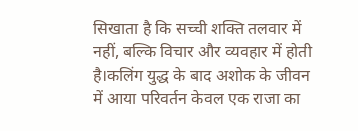सिखाता है कि सच्ची शक्ति तलवार में नहीं, बल्कि विचार और व्यवहार में होती है।कलिंग युद्ध के बाद अशोक के जीवन में आया परिवर्तन केवल एक राजा का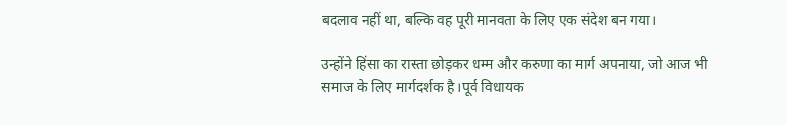बदलाव नहीं था, बल्कि वह पूरी मानवता के लिए एक संदेश बन गया।

उन्होंने हिंसा का रास्ता छोड़कर धम्म और करुणा का मार्ग अपनाया, जो आज भी समाज के लिए मार्गदर्शक है।पूर्व विधायक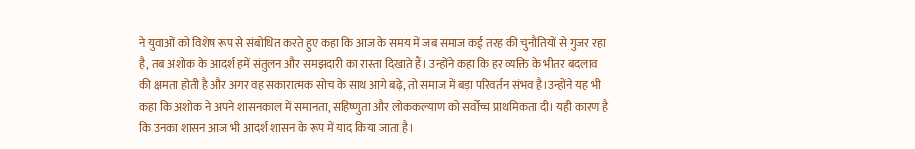ने युवाओं को विशेष रूप से संबोधित करते हुए कहा कि आज के समय में जब समाज कई तरह की चुनौतियों से गुजर रहा है, तब अशोक के आदर्श हमें संतुलन और समझदारी का रास्ता दिखाते हैं। उन्होंने कहा कि हर व्यक्ति के भीतर बदलाव की क्षमता होती है और अगर वह सकारात्मक सोच के साथ आगे बढ़े, तो समाज में बड़ा परिवर्तन संभव है।उन्होंने यह भी कहा कि अशोक ने अपने शासनकाल में समानता, सहिष्णुता और लोककल्याण को सर्वोच्च प्राथमिकता दी। यही कारण है कि उनका शासन आज भी आदर्श शासन के रूप में याद किया जाता है।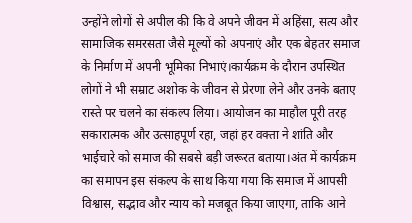उन्होंने लोगों से अपील की कि वे अपने जीवन में अहिंसा, सत्य और सामाजिक समरसता जैसे मूल्यों को अपनाएं और एक बेहतर समाज के निर्माण में अपनी भूमिका निभाएं।कार्यक्रम के दौरान उपस्थित लोगों ने भी सम्राट अशोक के जीवन से प्रेरणा लेने और उनके बताए रास्ते पर चलने का संकल्प लिया। आयोजन का माहौल पूरी तरह सकारात्मक और उत्साहपूर्ण रहा, जहां हर वक्ता ने शांति और भाईचारे को समाज की सबसे बड़ी जरूरत बताया।अंत में कार्यक्रम का समापन इस संकल्प के साथ किया गया कि समाज में आपसी विश्वास, सद्भाव और न्याय को मजबूत किया जाएगा, ताकि आने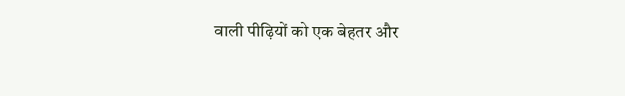वाली पीढ़ियों को एक बेहतर और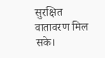सुरक्षित वातावरण मिल सके।